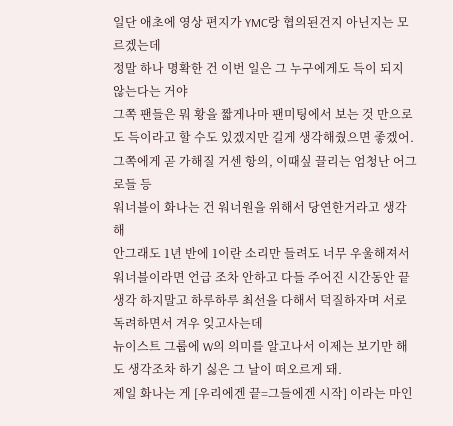일단 애초에 영상 편지가 YMC랑 협의된건지 아닌지는 모르겠는데
정말 하나 명확한 건 이번 일은 그 누구에게도 득이 되지 않는다는 거야
그쪽 팬들은 뭐 황을 짧게나마 팬미팅에서 보는 것 만으로도 득이라고 할 수도 있겠지만 길게 생각해줬으면 좋겠어. 그쪽에게 곧 가해질 거센 항의, 이때싶 끌리는 엄청난 어그로들 등
워너블이 화나는 건 워너원을 위해서 당연한거라고 생각해
안그래도 1년 반에 1이란 소리만 들려도 너무 우울해져서 워너블이라면 언급 조차 안하고 다들 주어진 시간동안 끝 생각 하지말고 하루하루 최선을 다해서 덕질하자며 서로 독려하면서 겨우 잊고사는데
뉴이스트 그룹에 W의 의미를 알고나서 이제는 보기만 해도 생각조차 하기 싫은 그 날이 떠오르게 돼.
제일 화나는 게 [우리에겐 끝=그들에겐 시작] 이라는 마인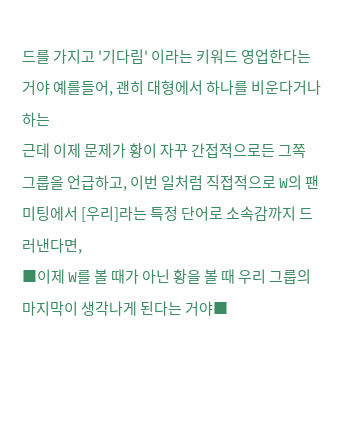드를 가지고 '기다림' 이라는 키워드 영업한다는 거야 예를들어, 괜히 대형에서 하나를 비운다거나 하는
근데 이제 문제가 황이 자꾸 간접적으로든 그쪽 그룹을 언급하고, 이번 일처럼 직접적으로 W의 팬미팅에서 [우리]라는 특정 단어로 소속감까지 드러낸다면,
■이제 W를 볼 때가 아닌 황을 볼 때 우리 그룹의 마지막이 생각나게 된다는 거야■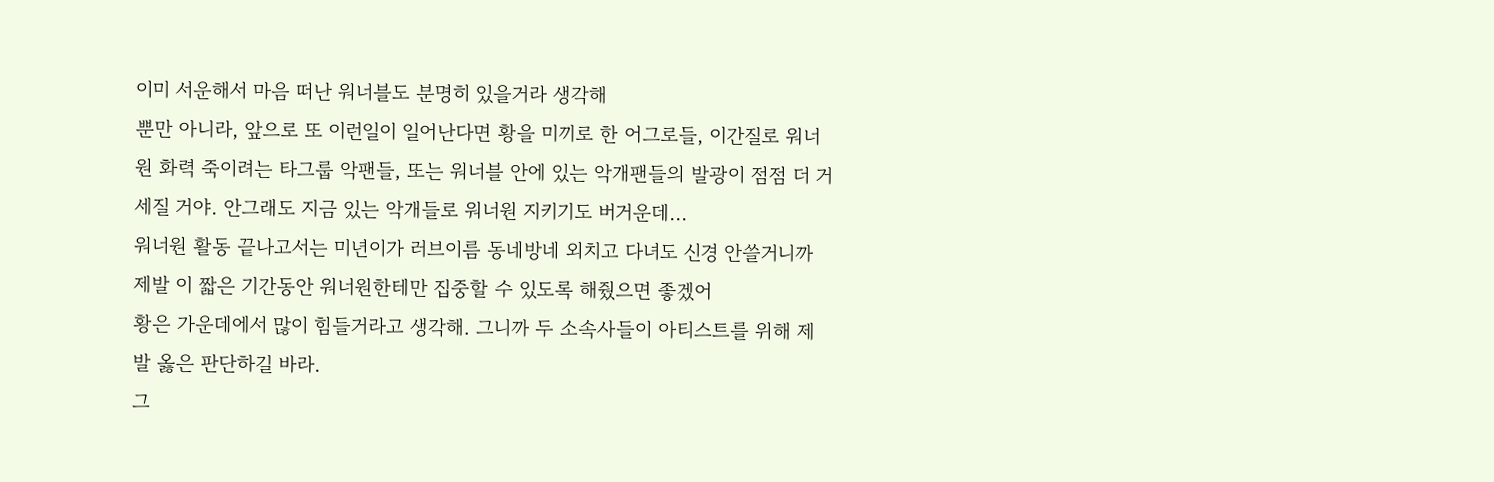이미 서운해서 마음 떠난 워너블도 분명히 있을거라 생각해
뿐만 아니라, 앞으로 또 이런일이 일어난다면 황을 미끼로 한 어그로들, 이간질로 워너원 화력 죽이려는 타그룹 악팬들, 또는 워너블 안에 있는 악개팬들의 발광이 점점 더 거세질 거야. 안그래도 지금 있는 악개들로 워너원 지키기도 버거운데...
워너원 활동 끝나고서는 미년이가 러브이름 동네방네 외치고 다녀도 신경 안쓸거니까 제발 이 짧은 기간동안 워너원한테만 집중할 수 있도록 해줬으면 좋겠어
황은 가운데에서 많이 힘들거라고 생각해. 그니까 두 소속사들이 아티스트를 위해 제발 옳은 판단하길 바라.
그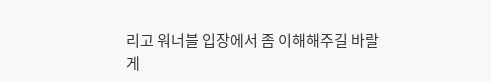리고 워너블 입장에서 좀 이해해주길 바랄게